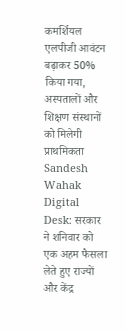कमर्शियल एलपीजी आवंटन बढ़ाकर 50% किया गया, अस्पतालों और शिक्षण संस्थानों को मिलेगी प्राथमिकता
Sandesh Wahak Digital Desk: सरकार ने शनिवार को एक अहम फैसला लेते हुए राज्यों और केंद्र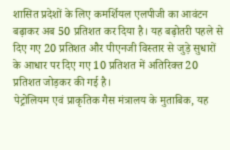शासित प्रदेशों के लिए कमर्शियल एलपीजी का आवंटन बढ़ाकर अब 50 प्रतिशत कर दिया है। यह बढ़ोतरी पहले से दिए गए 20 प्रतिशत और पीएनजी विस्तार से जुड़े सुधारों के आधार पर दिए गए 10 प्रतिशत में अतिरिक्त 20 प्रतिशत जोड़कर की गई है।
पेट्रोलियम एवं प्राकृतिक गैस मंत्रालय के मुताबिक, यह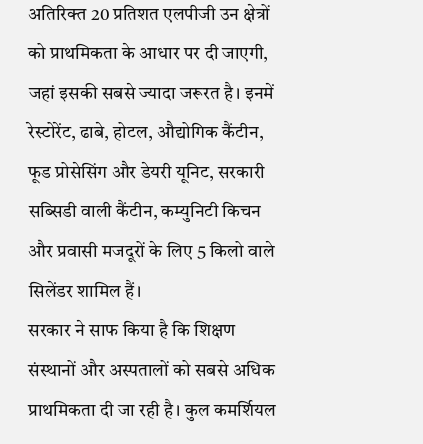अतिरिक्त 20 प्रतिशत एलपीजी उन क्षेत्रों को प्राथमिकता के आधार पर दी जाएगी, जहां इसकी सबसे ज्यादा जरूरत है। इनमें रेस्टोरेंट, ढाबे, होटल, औद्योगिक कैंटीन, फूड प्रोसेसिंग और डेयरी यूनिट, सरकारी सब्सिडी वाली कैंटीन, कम्युनिटी किचन और प्रवासी मजदूरों के लिए 5 किलो वाले सिलेंडर शामिल हैं।
सरकार ने साफ किया है कि शिक्षण संस्थानों और अस्पतालों को सबसे अधिक प्राथमिकता दी जा रही है। कुल कमर्शियल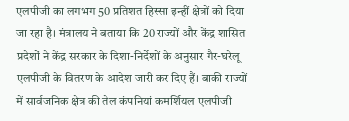एलपीजी का लगभग 50 प्रतिशत हिस्सा इन्हीं क्षेत्रों को दिया जा रहा है। मंत्रालय ने बताया कि 20 राज्यों और केंद्र शासित प्रदेशों ने केंद्र सरकार के दिशा-निर्देशों के अनुसार गैर-घरेलू एलपीजी के वितरण के आदेश जारी कर दिए हैं। बाकी राज्यों में सार्वजनिक क्षेत्र की तेल कंपनियां कमर्शियल एलपीजी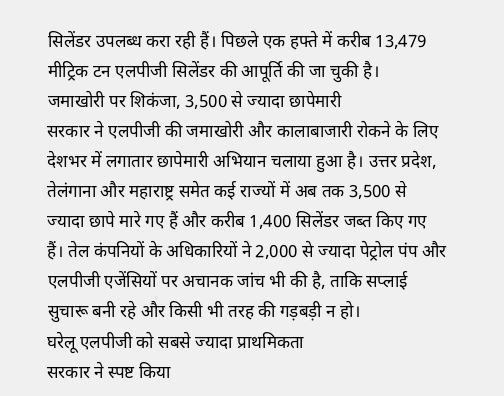सिलेंडर उपलब्ध करा रही हैं। पिछले एक हफ्ते में करीब 13,479 मीट्रिक टन एलपीजी सिलेंडर की आपूर्ति की जा चुकी है।
जमाखोरी पर शिकंजा, 3,500 से ज्यादा छापेमारी
सरकार ने एलपीजी की जमाखोरी और कालाबाजारी रोकने के लिए देशभर में लगातार छापेमारी अभियान चलाया हुआ है। उत्तर प्रदेश, तेलंगाना और महाराष्ट्र समेत कई राज्यों में अब तक 3,500 से ज्यादा छापे मारे गए हैं और करीब 1,400 सिलेंडर जब्त किए गए हैं। तेल कंपनियों के अधिकारियों ने 2,000 से ज्यादा पेट्रोल पंप और एलपीजी एजेंसियों पर अचानक जांच भी की है, ताकि सप्लाई सुचारू बनी रहे और किसी भी तरह की गड़बड़ी न हो।
घरेलू एलपीजी को सबसे ज्यादा प्राथमिकता
सरकार ने स्पष्ट किया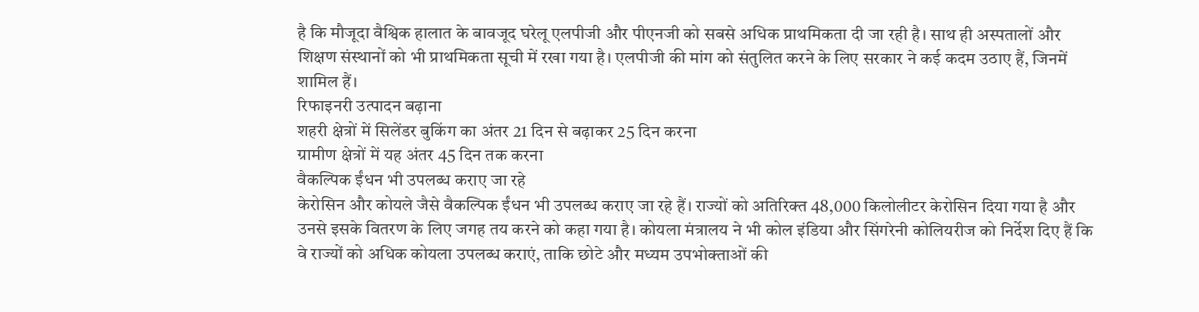है कि मौजूदा वैश्विक हालात के बावजूद घरेलू एलपीजी और पीएनजी को सबसे अधिक प्राथमिकता दी जा रही है। साथ ही अस्पतालों और शिक्षण संस्थानों को भी प्राथमिकता सूची में रखा गया है। एलपीजी की मांग को संतुलित करने के लिए सरकार ने कई कदम उठाए हैं, जिनमें शामिल हैं।
रिफाइनरी उत्पादन बढ़ाना
शहरी क्षेत्रों में सिलेंडर बुकिंग का अंतर 21 दिन से बढ़ाकर 25 दिन करना
ग्रामीण क्षेत्रों में यह अंतर 45 दिन तक करना
वैकल्पिक ईंधन भी उपलब्ध कराए जा रहे
केरोसिन और कोयले जैसे वैकल्पिक ईंधन भी उपलब्ध कराए जा रहे हैं। राज्यों को अतिरिक्त 48,000 किलोलीटर केरोसिन दिया गया है और उनसे इसके वितरण के लिए जगह तय करने को कहा गया है। कोयला मंत्रालय ने भी कोल इंडिया और सिंगरेनी कोलियरीज को निर्देश दिए हैं कि वे राज्यों को अधिक कोयला उपलब्ध कराएं, ताकि छोटे और मध्यम उपभोक्ताओं की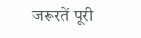जरूरतें पूरी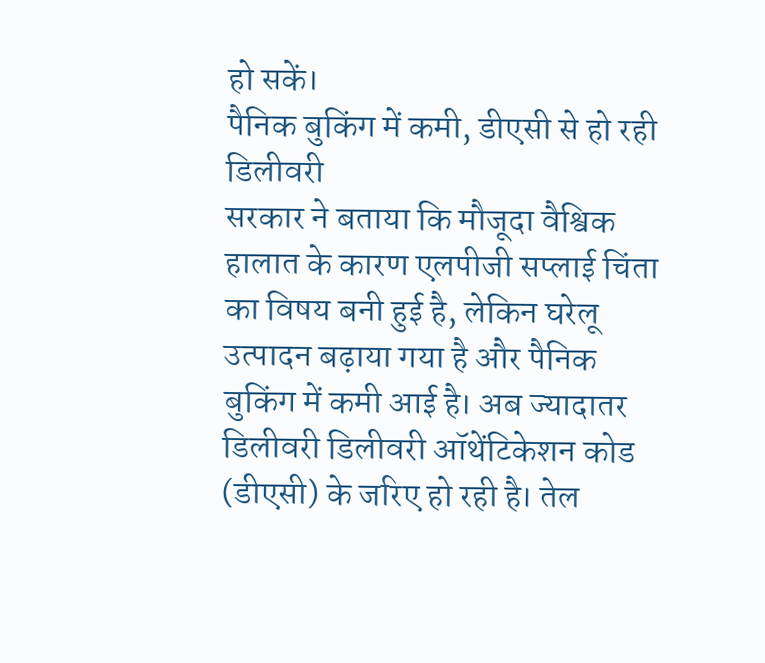हो सकें।
पैनिक बुकिंग में कमी, डीएसी से हो रही डिलीवरी
सरकार ने बताया कि मौजूदा वैश्विक हालात के कारण एलपीजी सप्लाई चिंता का विषय बनी हुई है, लेकिन घरेलू उत्पादन बढ़ाया गया है और पैनिक बुकिंग में कमी आई है। अब ज्यादातर डिलीवरी डिलीवरी ऑथेंटिकेशन कोड (डीएसी) के जरिए हो रही है। तेल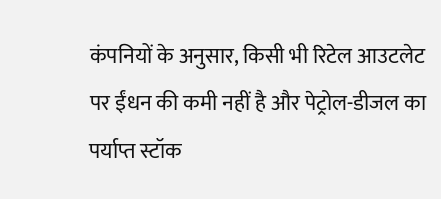कंपनियों के अनुसार, किसी भी रिटेल आउटलेट पर ईंधन की कमी नहीं है और पेट्रोल-डीजल का पर्याप्त स्टॉक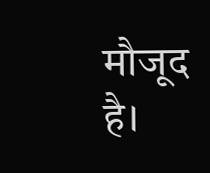मौजूद है।